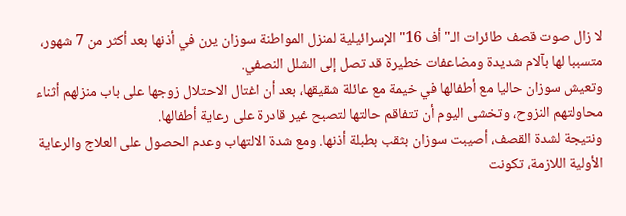لا زال صوت قصف طائرات الـ"أف 16" الإسرائيلية لمنزل المواطنة سوزان يرن في أذنها بعد أكثر من 7 شهور، متسببا لها بآلام شديدة ومضاعفات خطيرة قد تصل إلى الشلل النصفي.
وتعيش سوزان حاليا مع أطفالها في خيمة مع عائلة شقيقها، بعد أن اغتال الاحتلال زوجها على باب منزلهم أثناء محاولتهم النزوح، وتخشى اليوم أن تتفاقم حالتها لتصبح غير قادرة على رعاية أطفالها.
ونتيجة لشدة القصف، أصيبت سوزان بثقب بطبلة أذنها. ومع شدة الالتهاب وعدم الحصول على العلاج والرعاية الأولية اللازمة، تكونت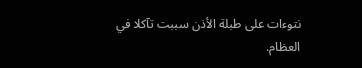نتوءات على طبلة الأذن سببت تآكلا في العظام.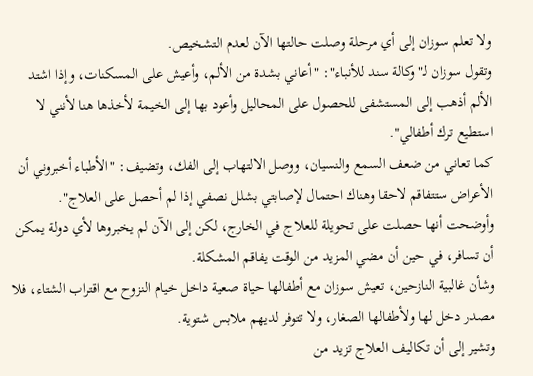ولا تعلم سوزان إلى أي مرحلة وصلت حالتها الآن لعدم التشخيص.
وتقول سوزان لـ"وكالة سند للأنباء": "أعاني بشدة من الألم، وأعيش على المسكنات، وإذا اشتد الألم أذهب إلى المستشفى للحصول على المحاليل وأعود بها إلى الخيمة لأخذها هنا لأنني لا استطيع ترك أطفالي".
كما تعاني من ضعف السمع والنسيان، ووصل الالتهاب إلى الفك، وتضيف: "الأطباء أخبروني أن الأعراض ستتفاقم لاحقا وهناك احتمال لإصابتي بشلل نصفي إذا لم أحصل على العلاج".
وأوضحت أنها حصلت على تحويلة للعلاج في الخارج، لكن إلى الآن لم يخبروها لأي دولة يمكن أن تسافر، في حين أن مضي المزيد من الوقت يفاقم المشكلة.
وشأن غالبية النازحين، تعيش سوزان مع أطفالها حياة صعية داخل خيام النزوح مع اقتراب الشتاء، فلا مصدر دخل لها ولأطفالها الصغار، ولا تتوفر لديهم ملابس شتوية.
وتشير إلى أن تكاليف العلاج تزيد من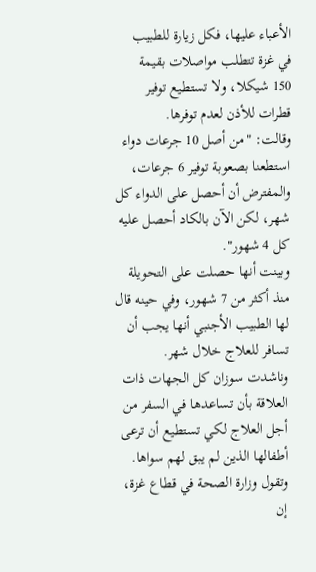الأعباء عليها، فكل زيارة للطبيب في غزة تتطلب مواصلات بقيمة 150 شيكلا، ولا تستطيع توفير قطرات للأذن لعدم توفرها.
وقالت: "من أصل 10 جرعات دواء استطعنا بصعوبة توفير 6 جرعات، والمفترض أن أحصل على الدواء كل شهر، لكن الآن بالكاد أحصل عليه كل 4 شهور".
وبينت أنها حصلت على التحويلة منذ أكثر من 7 شهور، وفي حينه قال لها الطبيب الأجنبي أنها يجب أن تسافر للعلاج خلال شهر.
وناشدت سوزان كل الجهات ذات العلاقة بأن تساعدها في السفر من أجل العلاج لكي تستطيع أن ترعى أطفالها الذين لم يبق لهم سواها.
وتقول وزارة الصحة في قطاع غزة، إن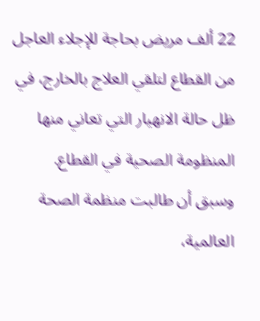22 ألف مريض بحاجة للإجلاء العاجل من القطاع لتلقي العلاج بالخارج، في ظل حالة الانهيار التي تعاني منها المنظومة الصحية في القطاع.
وسبق أن طالبت منظمة الصحة العالمية،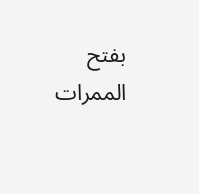بفتح الممرات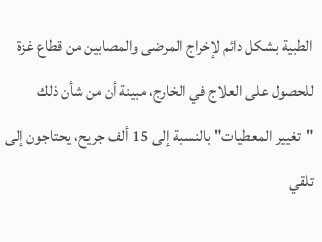الطبية بشكل دائم لإخراج المرضى والمصابين من قطاع غزة للحصول على العلاج في الخارج، مبينة أن من شأن ذلك "تغيير المعطيات" بالنسبة إلى 15 ألف جريح، يحتاجون إلى تلقي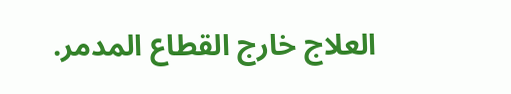العلاج خارج القطاع المدمر.